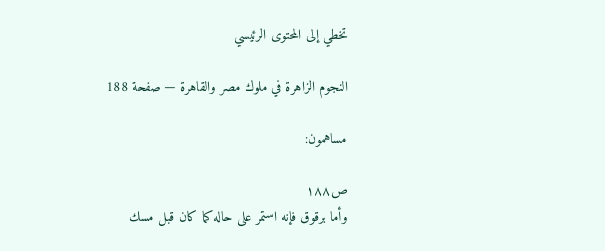تخطي إلى المحتوى الرئيسي

النجوم الزاهرة في ملوك مصر والقاهرة — صفحة 188

مساهمون:

ص١٨٨
وأما برقوق فإنه استمر على حاله كما كان قبل مسك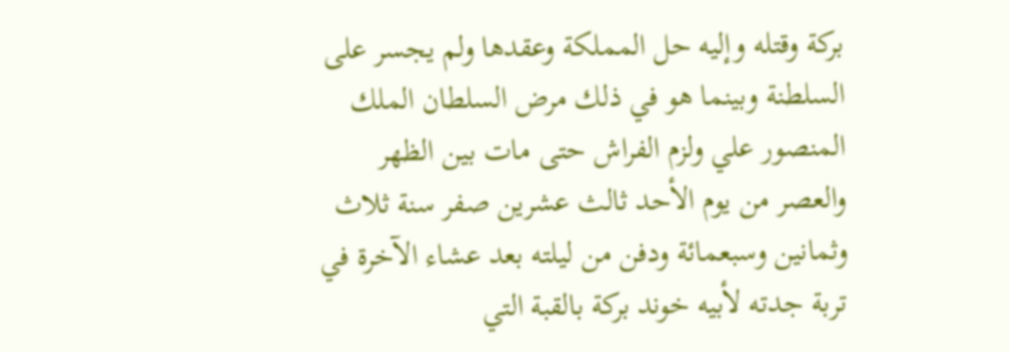بركة وقتله وإليه حل المملكة وعقدها ولم يجسر على السلطنة وبينما هو في ذلك مرض السلطان الملك المنصور علي ولزم الفراش حتى مات بين الظهر والعصر من يوم الأحد ثالث عشرين صفر سنة ثلاث وثمانين وسبعمائة ودفن من ليلته بعد عشاء الآخرة في تربة جدته لأبيه خوند بركة بالقبة التي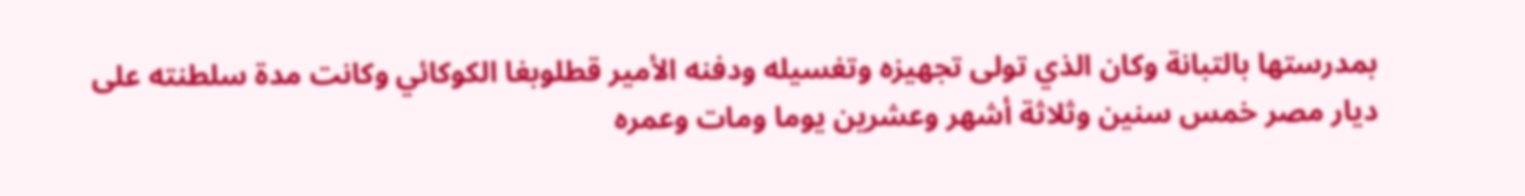بمدرستها بالتبانة وكان الذي تولى تجهيزه وتغسيله ودفنه الأمير قطلوبغا الكوكائي وكانت مدة سلطنته على ديار مصر خمس سنين وثلاثة أشهر وعشرين يوما ومات وعمره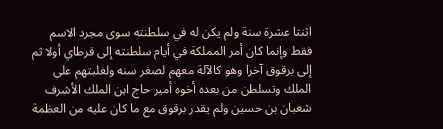اثنتا عشرة سنة ولم يكن له في سلطنته سوى مجرد الاسم فقط وإنما كان أمر المملكة في أيام سلطنته إلى قرطاي أولا ثم إلى برقوق آخرا وهو كالآلة معهم لصغر سنه ولغلبتهم على الملك وتسلطن من بعده أخوه أمير حاج ابن الملك الأشرف شعبان بن حسين ولم يقدر برقوق مع ما كان عليه من العظمة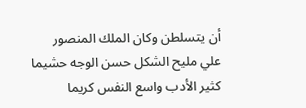أن يتسلطن وكان الملك المنصور علي مليح الشكل حسن الوجه حشيما كثير الأدب واسع النفس كريما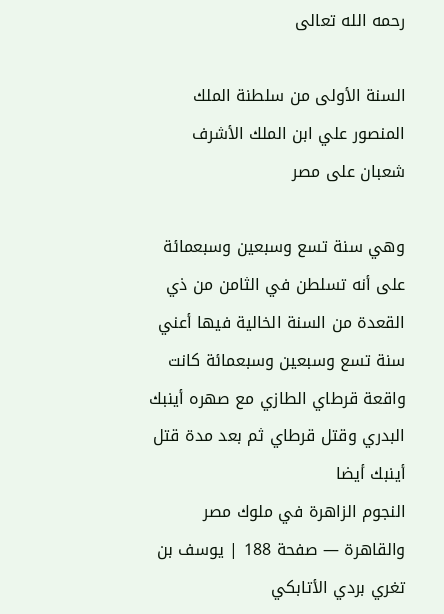رحمه الله تعالى

السنة الأولى من سلطنة الملك المنصور علي ابن الملك الأشرف شعبان على مصر

وهي سنة تسع وسبعين وسبعمائة على أنه تسلطن في الثامن من ذي القعدة من السنة الخالية فيها أعني سنة تسع وسبعين وسبعمائة كانت واقعة قرطاي الطازي مع صهره أينبك البدري وقتل قرطاي ثم بعد مدة قتل أينبك أيضا
النجوم الزاهرة في ملوك مصر والقاهرة — صفحة 188 | يوسف بن تغري بردي الأتابكي